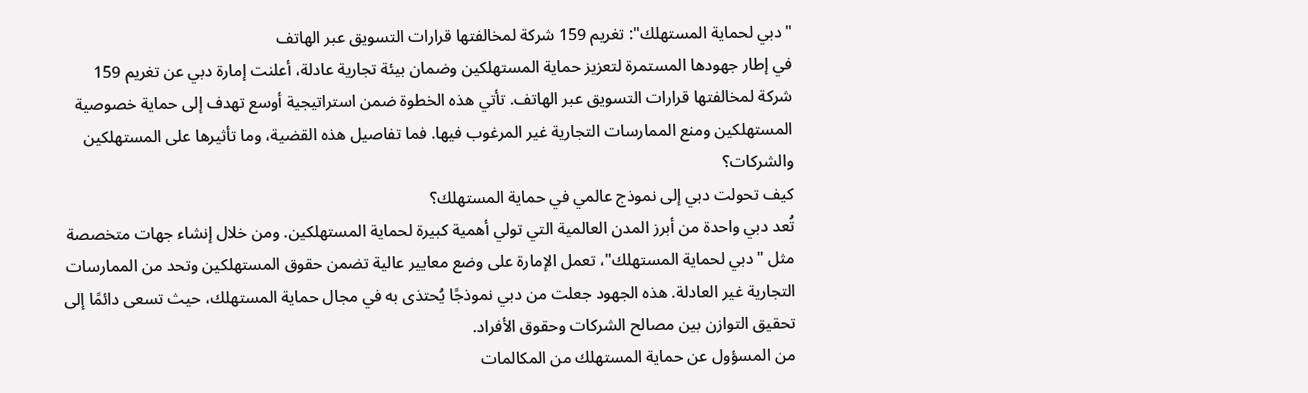"دبي لحماية المستهلك": تغريم 159 شركة لمخالفتها قرارات التسويق عبر الهاتف
في إطار جهودها المستمرة لتعزيز حماية المستهلكين وضمان بيئة تجارية عادلة، أعلنت إمارة دبي عن تغريم 159 شركة لمخالفتها قرارات التسويق عبر الهاتف. تأتي هذه الخطوة ضمن استراتيجية أوسع تهدف إلى حماية خصوصية المستهلكين ومنع الممارسات التجارية غير المرغوب فيها. فما تفاصيل هذه القضية، وما تأثيرها على المستهلكين والشركات؟
كيف تحولت دبي إلى نموذج عالمي في حماية المستهلك؟
تُعد دبي واحدة من أبرز المدن العالمية التي تولي أهمية كبيرة لحماية المستهلكين. ومن خلال إنشاء جهات متخصصة مثل "دبي لحماية المستهلك"، تعمل الإمارة على وضع معايير عالية تضمن حقوق المستهلكين وتحد من الممارسات التجارية غير العادلة. هذه الجهود جعلت من دبي نموذجًا يُحتذى به في مجال حماية المستهلك، حيث تسعى دائمًا إلى تحقيق التوازن بين مصالح الشركات وحقوق الأفراد.
من المسؤول عن حماية المستهلك من المكالمات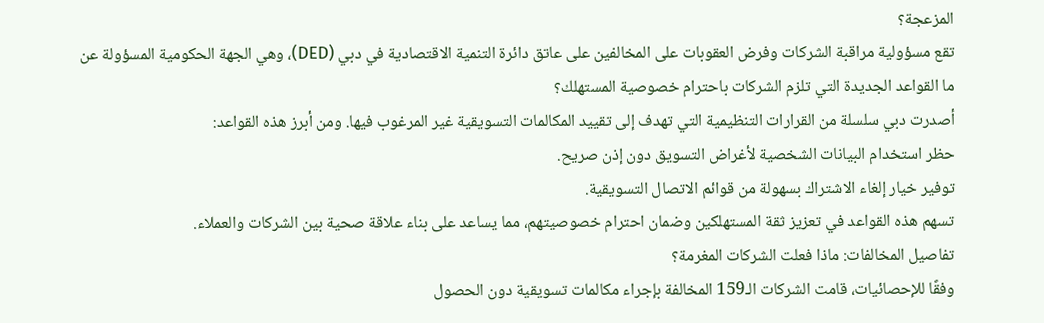المزعجة؟
تقع مسؤولية مراقبة الشركات وفرض العقوبات على المخالفين على عاتق دائرة التنمية الاقتصادية في دبي (DED)، وهي الجهة الحكومية المسؤولة عن
ما القواعد الجديدة التي تلزم الشركات باحترام خصوصية المستهلك؟
أصدرت دبي سلسلة من القرارات التنظيمية التي تهدف إلى تقييد المكالمات التسويقية غير المرغوب فيها. ومن أبرز هذه القواعد:
حظر استخدام البيانات الشخصية لأغراض التسويق دون إذن صريح.
توفير خيار إلغاء الاشتراك بسهولة من قوائم الاتصال التسويقية.
تسهم هذه القواعد في تعزيز ثقة المستهلكين وضمان احترام خصوصيتهم، مما يساعد على بناء علاقة صحية بين الشركات والعملاء.
تفاصيل المخالفات: ماذا فعلت الشركات المغرمة؟
وفقًا للإحصائيات، قامت الشركات الـ159 المخالفة بإجراء مكالمات تسويقية دون الحصول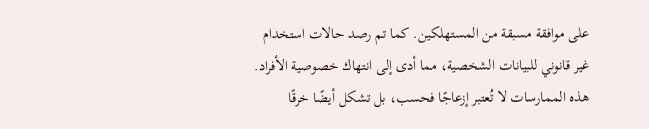على موافقة مسبقة من المستهلكين. كما تم رصد حالات استخدام غير قانوني للبيانات الشخصية، مما أدى إلى انتهاك خصوصية الأفراد. هذه الممارسات لا تُعتبر إزعاجًا فحسب، بل تشكل أيضًا خرقًا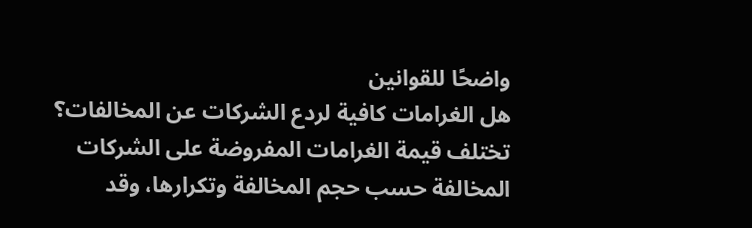واضحًا للقوانين
هل الغرامات كافية لردع الشركات عن المخالفات؟
تختلف قيمة الغرامات المفروضة على الشركات المخالفة حسب حجم المخالفة وتكرارها، وقد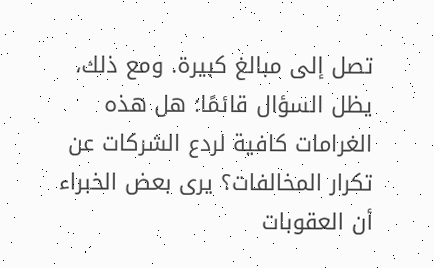تصل إلى مبالغ كبيرة. ومع ذلك، يظل السؤال قائمًا: هل هذه الغرامات كافية لردع الشركات عن تكرار المخالفات؟ يرى بعض الخبراء أن العقوبات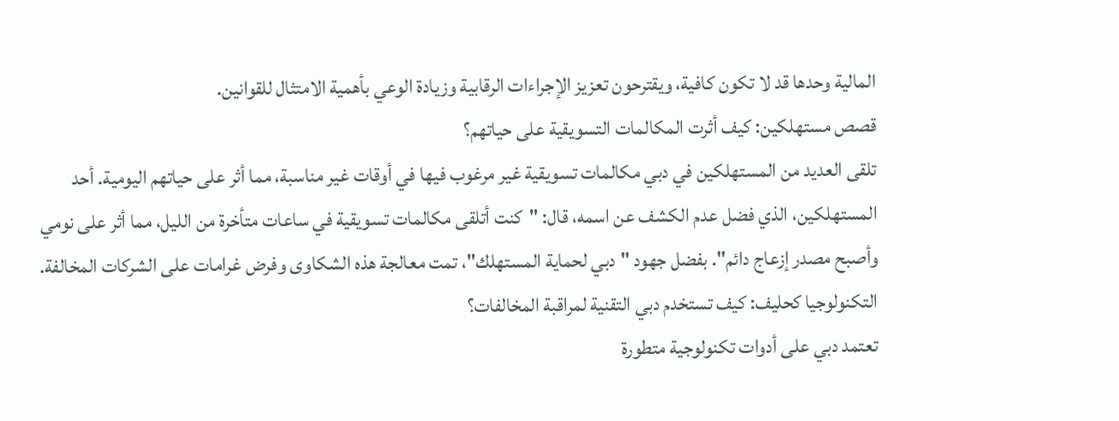المالية وحدها قد لا تكون كافية، ويقترحون تعزيز الإجراءات الرقابية وزيادة الوعي بأهمية الامتثال للقوانين.
قصص مستهلكين: كيف أثرت المكالمات التسويقية على حياتهم؟
تلقى العديد من المستهلكين في دبي مكالمات تسويقية غير مرغوب فيها في أوقات غير مناسبة، مما أثر على حياتهم اليومية. أحد المستهلكين، الذي فضل عدم الكشف عن اسمه، قال: "كنت أتلقى مكالمات تسويقية في ساعات متأخرة من الليل، مما أثر على نومي وأصبح مصدر إزعاج دائم". بفضل جهود "دبي لحماية المستهلك"، تمت معالجة هذه الشكاوى وفرض غرامات على الشركات المخالفة.
التكنولوجيا كحليف: كيف تستخدم دبي التقنية لمراقبة المخالفات؟
تعتمد دبي على أدوات تكنولوجية متطورة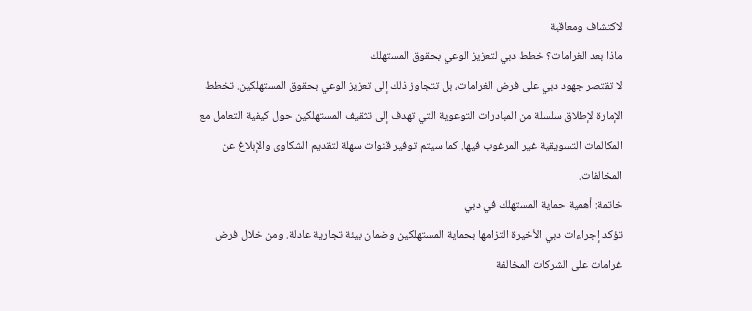لاكتشاف ومعاقبة
ماذا بعد الغرامات؟ خطط دبي لتعزيز الوعي بحقوق المستهلك
لا تقتصر جهود دبي على فرض الغرامات، بل تتجاوز ذلك إلى تعزيز الوعي بحقوق المستهلكين. تخطط الإمارة لإطلاق سلسلة من المبادرات التوعوية التي تهدف إلى تثقيف المستهلكين حول كيفية التعامل مع المكالمات التسويقية غير المرغوب فيها. كما سيتم توفير قنوات سهلة لتقديم الشكاوى والإبلاغ عن المخالفات.
خاتمة: أهمية حماية المستهلك في دبي
تؤكد إجراءات دبي الأخيرة التزامها بحماية المستهلكين وضمان بيئة تجارية عادلة. ومن خلال فرض غرامات على الشركات المخالفة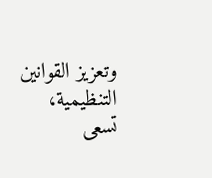وتعزيز القوانين التنظيمية، تسعى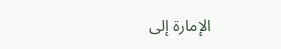الإمارة إلى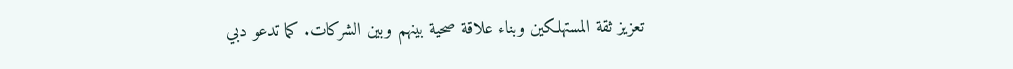تعزيز ثقة المستهلكين وبناء علاقة صحية بينهم وبين الشركات. كما تدعو دبي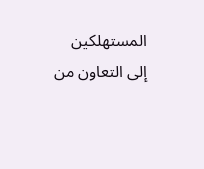المستهلكين إلى التعاون من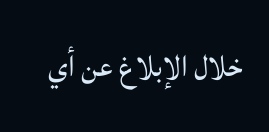خلال الإبلاغ عن أي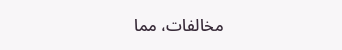مخالفات، مما